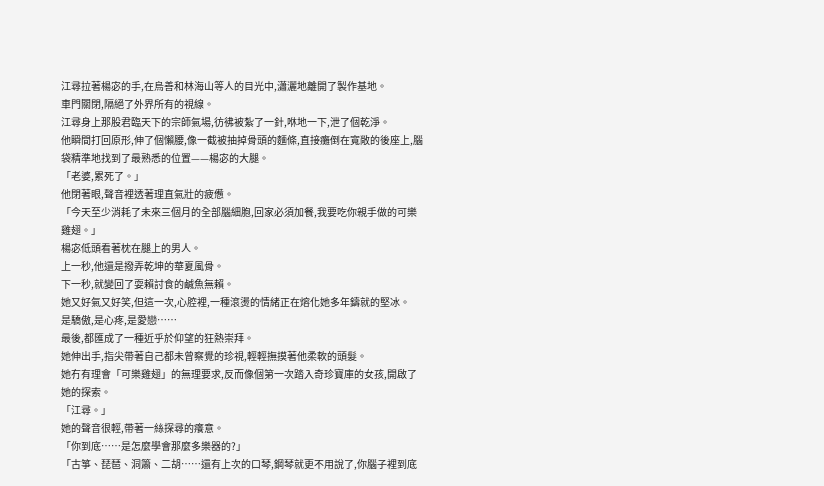江尋拉著楊宓的手,在烏善和林海山等人的目光中,瀟灑地離開了製作基地。
車門關閉,隔絕了外界所有的視線。
江尋身上那股君臨天下的宗師氣場,彷彿被紮了一針,咻地一下,泄了個乾淨。
他瞬間打回原形,伸了個懶腰,像一截被抽掉骨頭的麵條,直接癱倒在寬敞的後座上,腦袋精準地找到了最熟悉的位置——楊宓的大腿。
「老婆,累死了。」
他閉著眼,聲音裡透著理直氣壯的疲憊。
「今天至少消耗了未來三個月的全部腦細胞,回家必須加餐,我要吃你親手做的可樂雞翅。」
楊宓低頭看著枕在腿上的男人。
上一秒,他還是撥弄乾坤的華夏風骨。
下一秒,就變回了耍賴討食的鹹魚無賴。
她又好氣又好笑,但這一次,心腔裡,一種滾燙的情緒正在熔化她多年鑄就的堅冰。
是驕傲,是心疼,是愛戀……
最後,都匯成了一種近乎於仰望的狂熱崇拜。
她伸出手,指尖帶著自己都未曾察覺的珍視,輕輕撫摸著他柔軟的頭髮。
她冇有理會「可樂雞翅」的無理要求,反而像個第一次踏入奇珍寶庫的女孩,開啟了她的探索。
「江尋。」
她的聲音很輕,帶著一絲探尋的癢意。
「你到底……是怎麼學會那麼多樂器的?」
「古箏、琵琶、洞簫、二胡……還有上次的口琴,鋼琴就更不用說了,你腦子裡到底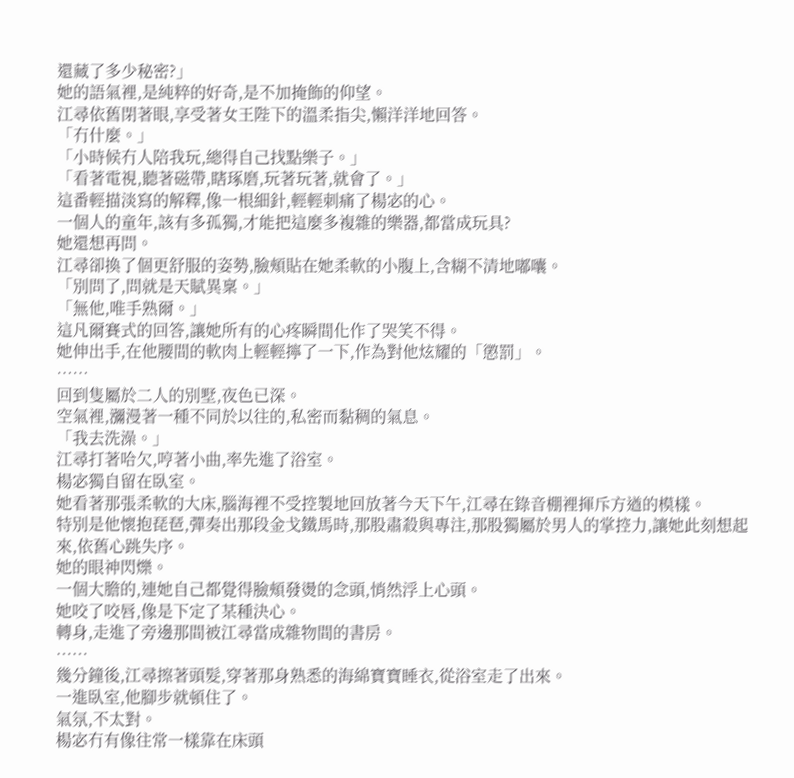還藏了多少秘密?」
她的語氣裡,是純粹的好奇,是不加掩飾的仰望。
江尋依舊閉著眼,享受著女王陛下的溫柔指尖,懶洋洋地回答。
「冇什麼。」
「小時候冇人陪我玩,總得自己找點樂子。」
「看著電視,聽著磁帶,瞎琢磨,玩著玩著,就會了。」
這番輕描淡寫的解釋,像一根細針,輕輕刺痛了楊宓的心。
一個人的童年,該有多孤獨,才能把這麼多複雜的樂器,都當成玩具?
她還想再問。
江尋卻換了個更舒服的姿勢,臉頰貼在她柔軟的小腹上,含糊不清地嘟囔。
「別問了,問就是天賦異稟。」
「無他,唯手熟爾。」
這凡爾賽式的回答,讓她所有的心疼瞬間化作了哭笑不得。
她伸出手,在他腰間的軟肉上輕輕擰了一下,作為對他炫耀的「懲罰」。
……
回到隻屬於二人的別墅,夜色已深。
空氣裡,瀰漫著一種不同於以往的,私密而黏稠的氣息。
「我去洗澡。」
江尋打著哈欠,哼著小曲,率先進了浴室。
楊宓獨自留在臥室。
她看著那張柔軟的大床,腦海裡不受控製地回放著今天下午,江尋在錄音棚裡揮斥方遒的模樣。
特別是他懷抱琵琶,彈奏出那段金戈鐵馬時,那股肅殺與專注,那股獨屬於男人的掌控力,讓她此刻想起來,依舊心跳失序。
她的眼神閃爍。
一個大膽的,連她自己都覺得臉頰發燙的念頭,悄然浮上心頭。
她咬了咬唇,像是下定了某種決心。
轉身,走進了旁邊那間被江尋當成雜物間的書房。
……
幾分鐘後,江尋擦著頭髮,穿著那身熟悉的海綿寶寶睡衣,從浴室走了出來。
一進臥室,他腳步就頓住了。
氣氛,不太對。
楊宓冇有像往常一樣靠在床頭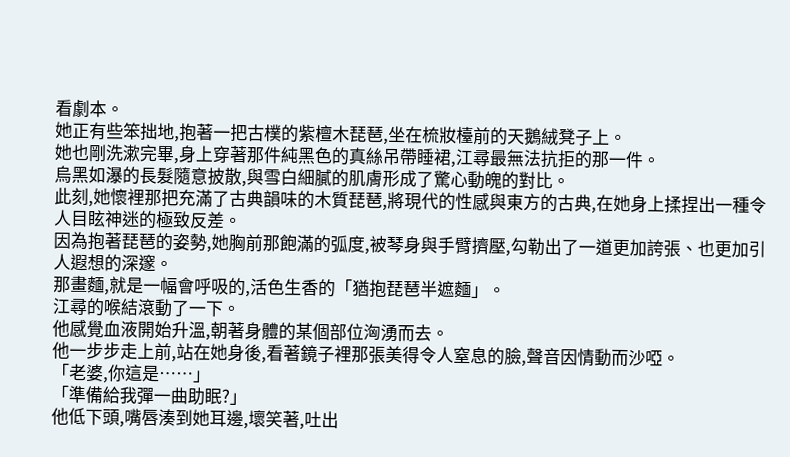看劇本。
她正有些笨拙地,抱著一把古樸的紫檀木琵琶,坐在梳妝檯前的天鵝絨凳子上。
她也剛洗漱完畢,身上穿著那件純黑色的真絲吊帶睡裙,江尋最無法抗拒的那一件。
烏黑如瀑的長髮隨意披散,與雪白細膩的肌膚形成了驚心動魄的對比。
此刻,她懷裡那把充滿了古典韻味的木質琵琶,將現代的性感與東方的古典,在她身上揉捏出一種令人目眩神迷的極致反差。
因為抱著琵琶的姿勢,她胸前那飽滿的弧度,被琴身與手臂擠壓,勾勒出了一道更加誇張、也更加引人遐想的深邃。
那畫麵,就是一幅會呼吸的,活色生香的「猶抱琵琶半遮麵」。
江尋的喉結滾動了一下。
他感覺血液開始升溫,朝著身體的某個部位洶湧而去。
他一步步走上前,站在她身後,看著鏡子裡那張美得令人窒息的臉,聲音因情動而沙啞。
「老婆,你這是……」
「準備給我彈一曲助眠?」
他低下頭,嘴唇湊到她耳邊,壞笑著,吐出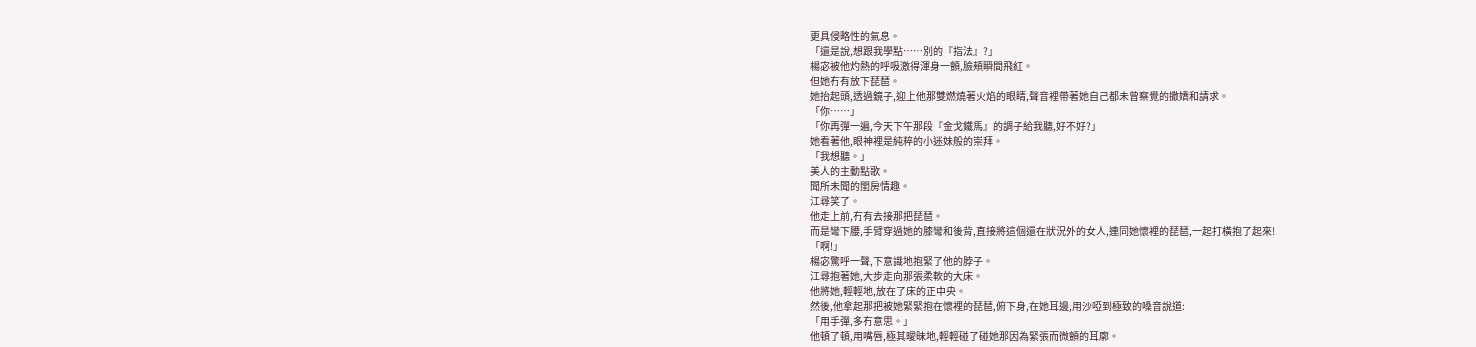更具侵略性的氣息。
「還是說,想跟我學點……別的『指法』?」
楊宓被他灼熱的呼吸激得渾身一顫,臉頰瞬間飛紅。
但她冇有放下琵琶。
她抬起頭,透過鏡子,迎上他那雙燃燒著火焰的眼睛,聲音裡帶著她自己都未曾察覺的撒嬌和請求。
「你……」
「你再彈一遍,今天下午那段『金戈鐵馬』的調子給我聽,好不好?」
她看著他,眼神裡是純粹的小迷妹般的崇拜。
「我想聽。」
美人的主動點歌。
聞所未聞的閨房情趣。
江尋笑了。
他走上前,冇有去接那把琵琶。
而是彎下腰,手臂穿過她的膝彎和後背,直接將這個還在狀況外的女人,連同她懷裡的琵琶,一起打橫抱了起來!
「啊!」
楊宓驚呼一聲,下意識地抱緊了他的脖子。
江尋抱著她,大步走向那張柔軟的大床。
他將她,輕輕地,放在了床的正中央。
然後,他拿起那把被她緊緊抱在懷裡的琵琶,俯下身,在她耳邊,用沙啞到極致的嗓音說道:
「用手彈,多冇意思。」
他頓了頓,用嘴唇,極其曖昧地,輕輕碰了碰她那因為緊張而微顫的耳廓。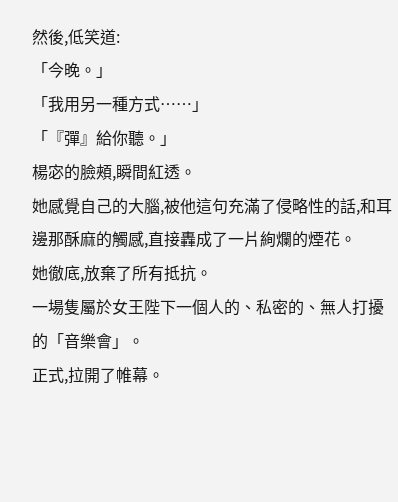然後,低笑道:
「今晚。」
「我用另一種方式……」
「『彈』給你聽。」
楊宓的臉頰,瞬間紅透。
她感覺自己的大腦,被他這句充滿了侵略性的話,和耳邊那酥麻的觸感,直接轟成了一片絢爛的煙花。
她徹底,放棄了所有抵抗。
一場隻屬於女王陛下一個人的、私密的、無人打擾的「音樂會」。
正式,拉開了帷幕。